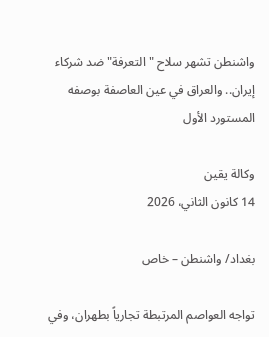واشنطن تشهر سلاح "التعرفة" ضد شركاء إيران.. والعراق في عين العاصفة بوصفه المستورد الأول

وكالة يقين
14 كانون الثاني، 2026

بغداد/ واشنطن – خاص

تواجه العواصم المرتبطة تجارياً بطهران، وفي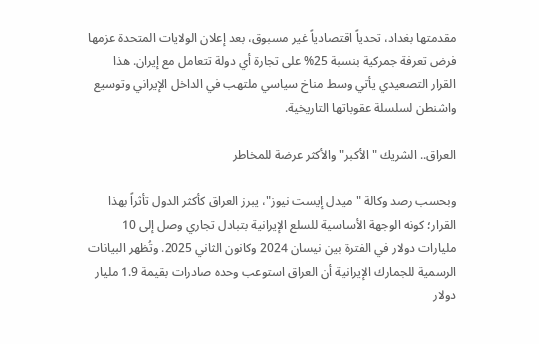مقدمتها بغداد، تحدياً اقتصادياً غير مسبوق، بعد إعلان الولايات المتحدة عزمها فرض تعرفة جمركية بنسبة 25% على تجارة أي دولة تتعامل مع إيران. هذا القرار التصعيدي يأتي وسط مناخ سياسي ملتهب في الداخل الإيراني وتوسيع واشنطن لسلسلة عقوباتها التاريخية.

العراق.. الشريك "الأكبر" والأكثر عرضة للمخاطر

وبحسب رصد وكالة "ميدل إيست نيوز"، يبرز العراق كأكثر الدول تأثراً بهذا القرار؛ كونه الوجهة الأساسية للسلع الإيرانية بتبادل تجاري وصل إلى 10 مليارات دولار في الفترة بين نيسان 2024 وكانون الثاني 2025. وتُظهر البيانات الرسمية للجمارك الإيرانية أن العراق استوعب وحده صادرات بقيمة 1.9 مليار دولار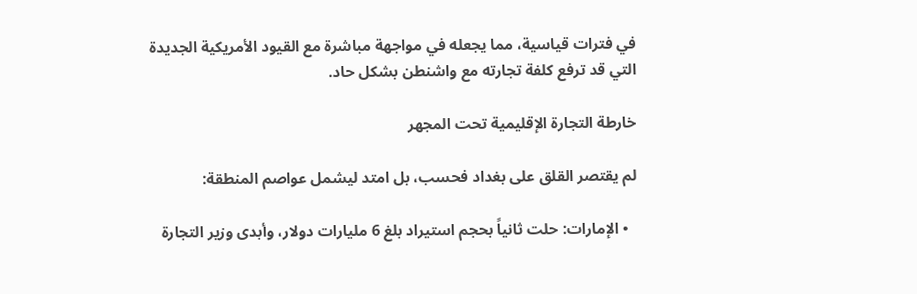في فترات قياسية، مما يجعله في مواجهة مباشرة مع القيود الأمريكية الجديدة التي قد ترفع كلفة تجارته مع واشنطن بشكل حاد.

خارطة التجارة الإقليمية تحت المجهر

لم يقتصر القلق على بغداد فحسب، بل امتد ليشمل عواصم المنطقة:

  • الإمارات: حلت ثانياً بحجم استيراد بلغ 6 مليارات دولار، وأبدى وزير التجارة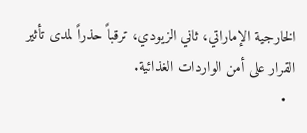الخارجية الإماراتي، ثاني الزيودي، ترقباً حذراً لمدى تأثير القرار على أمن الواردات الغذائية.
  •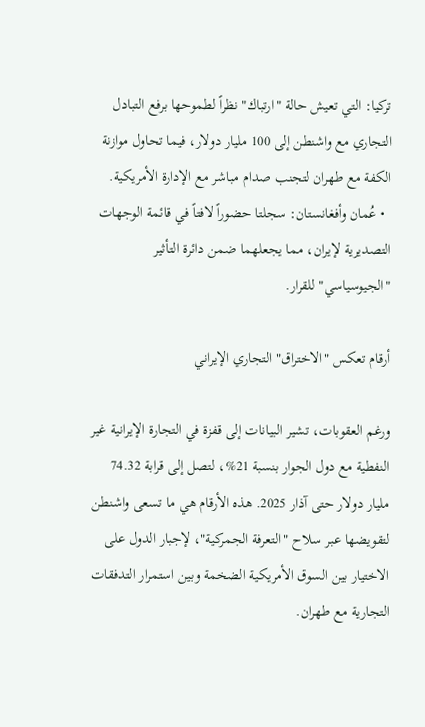تركيا: التي تعيش حالة "ارتباك" نظراً لطموحها برفع التبادل التجاري مع واشنطن إلى 100 مليار دولار، فيما تحاول موازنة الكفة مع طهران لتجنب صدام مباشر مع الإدارة الأمريكية.
  • عُمان وأفغانستان: سجلتا حضوراً لافتاً في قائمة الوجهات التصديرية لإيران، مما يجعلهما ضمن دائرة التأثير "الجيوسياسي" للقرار.

أرقام تعكس "الاختراق" التجاري الإيراني

ورغم العقوبات، تشير البيانات إلى قفزة في التجارة الإيرانية غير النفطية مع دول الجوار بنسبة 21%، لتصل إلى قرابة 74.32 مليار دولار حتى آذار 2025. هذه الأرقام هي ما تسعى واشنطن لتقويضها عبر سلاح "التعرفة الجمركية"، لإجبار الدول على الاختيار بين السوق الأمريكية الضخمة وبين استمرار التدفقات التجارية مع طهران.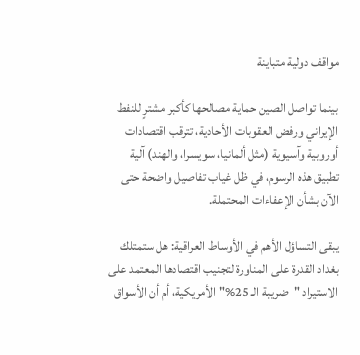مواقف دولية متباينة

بينما تواصل الصين حماية مصالحها كأكبر مشترٍ للنفط الإيراني ورفض العقوبات الأحادية، تترقب اقتصادات أوروبية وآسيوية (مثل ألمانيا، سويسرا، والهند) آلية تطبيق هذه الرسوم، في ظل غياب تفاصيل واضحة حتى الآن بشأن الإعفاءات المحتملة.

يبقى التساؤل الأهم في الأوساط العراقية: هل ستمتلك بغداد القدرة على المناورة لتجنيب اقتصادها المعتمد على الاستيراد "ضريبة الـ 25%" الأمريكية، أم أن الأسواق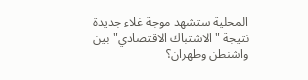المحلية ستشهد موجة غلاء جديدة نتيجة "الاشتباك الاقتصادي" بين واشنطن وطهران؟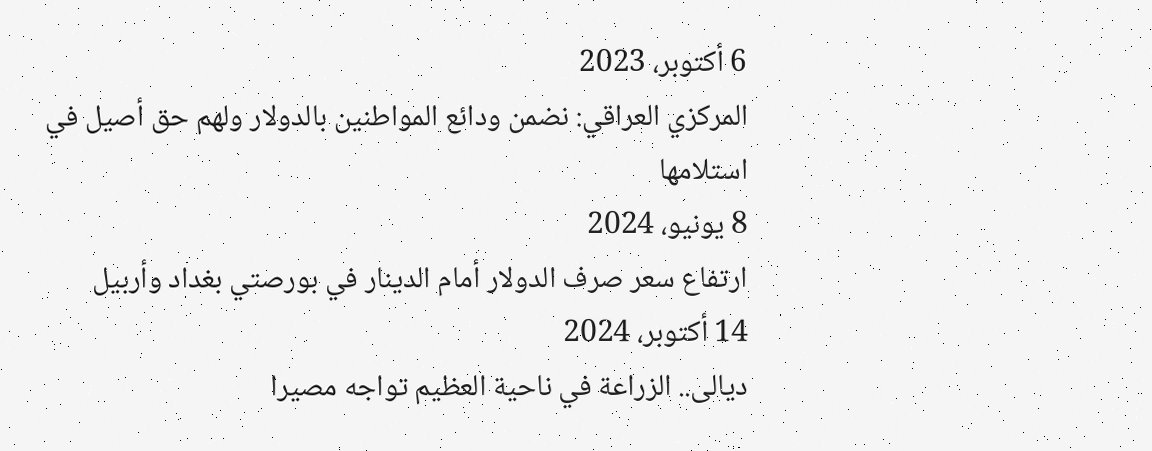6 أكتوبر، 2023
المركزي العراقي: نضمن ودائع المواطنين بالدولار ولهم حق أصيل في استلامها
8 يونيو، 2024
ارتفاع سعر صرف الدولار أمام الدينار في بورصتي بغداد وأربيل
14 أكتوبر، 2024
ديالى.. الزراعة في ناحية العظيم تواجه مصيرا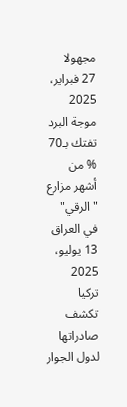مجهولا
27 فبراير، 2025
موجة البرد تفتك بـ70 % من أشهر مزارع "الرقي" في العراق
13 يوليو، 2025
تركيا تكشف صادراتها لدول الجوار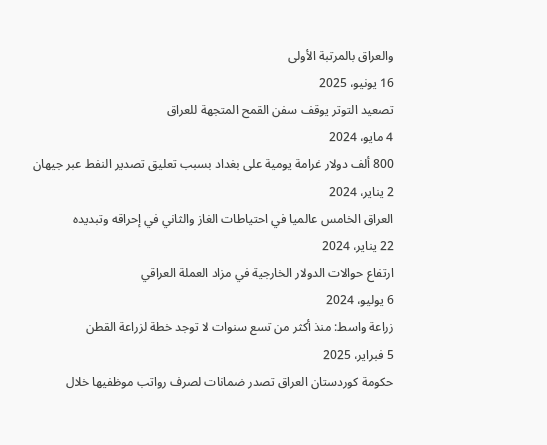والعراق بالمرتبة الأولى
16 يونيو، 2025
تصعيد التوتر يوقف سفن القمح المتجهة للعراق
4 مايو، 2024
800 ألف دولار غرامة يومية على بغداد بسبب تعليق تصدير النفط عبر جيهان
2 يناير، 2024
العراق الخامس عالميا في احتياطات الغاز والثاني في إحراقه وتبديده
22 يناير، 2024
ارتفاع حوالات الدولار الخارجية في مزاد العملة العراقي
6 يوليو، 2024
زراعة واسط: منذ أكثر من تسع سنوات لا توجد خطة لزراعة القطن
5 فبراير، 2025
حكومة كوردستان العراق تصدر ضمانات لصرف رواتب موظفيها خلال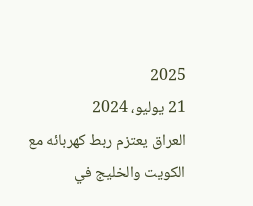2025
21 يوليو، 2024
العراق يعتزم ربط كهربائه مع الكويت والخليج في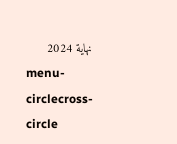نهاية 2024
menu-circlecross-circle